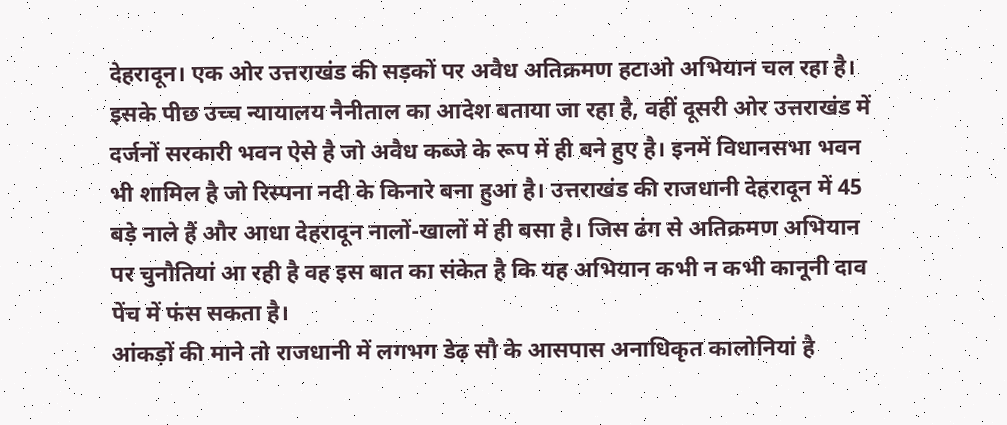देहरादून। एक ओर उत्तराखंड की सड़कों पर अवैध अतिक्रमण हटाओ अभियान चल रहा है। इसके पीछ उच्च न्यायालय नैनीताल का आदेश बताया जा रहा है, वहीं दूसरी ओर उत्तराखंड में दर्जनों सरकारी भवन ऐसे है जो अवैध कब्जे के रूप में ही बने हुए है। इनमें विधानसभा भवन भी शामिल है जो रिस्पना नदी के किनारे बना हुआ है। उत्तराखंड की राजधानी देहरादून में 45 बड़े नाले हैं और आधा देहरादून नालों-खालों में ही बसा है। जिस ढंग से अतिक्रमण अभियान पर चुनौतियां आ रही है वह इस बात का संकेत है कि यह अभियान कभी न कभी कानूनी दाव पेंच में फंस सकता है।
आंकड़ों की माने तो राजधानी में लगभग डेढ़ सौ के आसपास अनाधिकृत कालोनियां है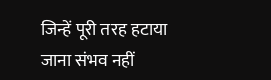जिन्हें पूरी तरह हटाया जाना संभव नहीं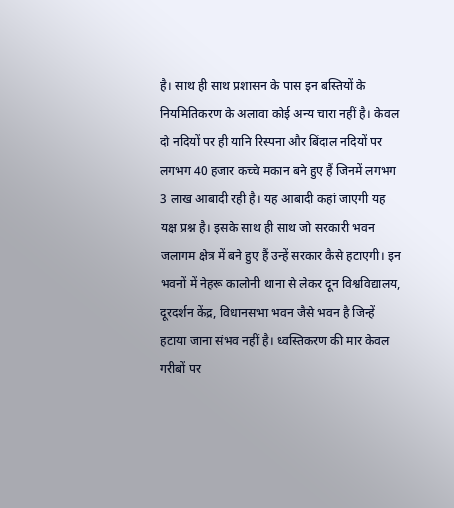है। साथ ही साथ प्रशासन के पास इन बस्तियों के नियमितिकरण के अलावा कोई अन्य चारा नहीं है। केवल दो नदियों पर ही यानि रिस्पना और बिंदाल नदियों पर लगभग 40 हजार कच्चे मकान बने हुए हैं जिनमें लगभग 3 लाख आबादी रही है। यह आबादी कहां जाएगी यह यक्ष प्रश्न है। इसके साथ ही साथ जो सरकारी भवन जलागम क्षेत्र में बने हुए हैं उन्हें सरकार कैसे हटाएगी। इन भवनों में नेहरू कालोनी थाना से लेकर दून विश्वविद्यालय, दूरदर्शन केंद्र, विधानसभा भवन जैसे भवन है जिन्हें हटाया जाना संभव नहीं है। ध्वस्तिकरण की मार केवल गरीबों पर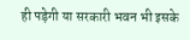ही पड़ेगी या सरकारी भवन भी इसके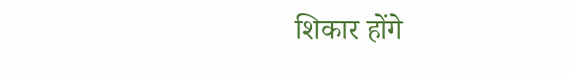शिकार होंगे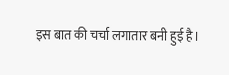इस बात की चर्चा लगातार बनी हुई है।